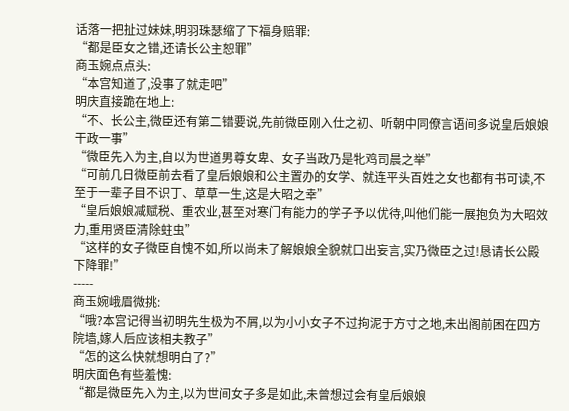话落一把扯过妹妹,明羽珠瑟缩了下福身赔罪:
“都是臣女之错,还请长公主恕罪”
商玉婉点点头:
“本宫知道了,没事了就走吧”
明庆直接跪在地上:
“不、长公主,微臣还有第二错要说,先前微臣刚入仕之初、听朝中同僚言语间多说皇后娘娘干政一事”
“微臣先入为主,自以为世道男尊女卑、女子当政乃是牝鸡司晨之举”
“可前几日微臣前去看了皇后娘娘和公主置办的女学、就连平头百姓之女也都有书可读,不至于一辈子目不识丁、草草一生,这是大昭之幸”
“皇后娘娘减赋税、重农业,甚至对寒门有能力的学子予以优待,叫他们能一展抱负为大昭效力,重用贤臣清除蛀虫”
“这样的女子微臣自愧不如,所以尚未了解娘娘全貌就口出妄言,实乃微臣之过!恳请长公殿下降罪!”
-----
商玉婉峨眉微挑:
“哦?本宫记得当初明先生极为不屑,以为小小女子不过拘泥于方寸之地,未出阁前困在四方院墙,嫁人后应该相夫教子”
“怎的这么快就想明白了?”
明庆面色有些羞愧:
“都是微臣先入为主,以为世间女子多是如此,未曾想过会有皇后娘娘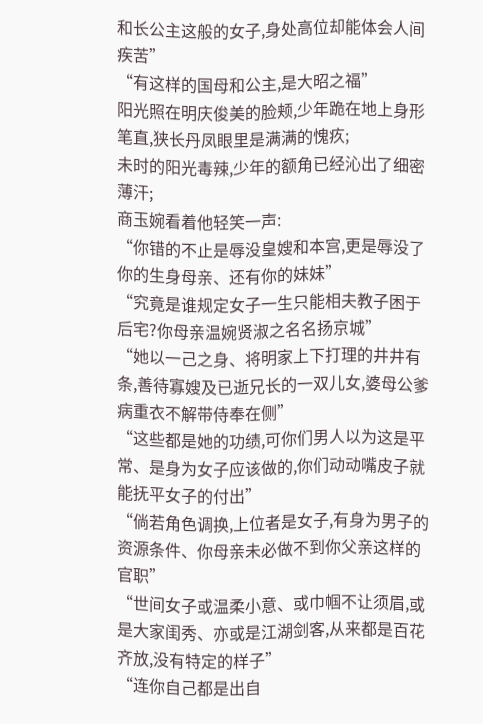和长公主这般的女子,身处高位却能体会人间疾苦”
“有这样的国母和公主,是大昭之福”
阳光照在明庆俊美的脸颊,少年跪在地上身形笔直,狭长丹凤眼里是满满的愧疚;
未时的阳光毒辣,少年的额角已经沁出了细密薄汗;
商玉婉看着他轻笑一声:
“你错的不止是辱没皇嫂和本宫,更是辱没了你的生身母亲、还有你的妹妹”
“究竟是谁规定女子一生只能相夫教子困于后宅?你母亲温婉贤淑之名名扬京城”
“她以一己之身、将明家上下打理的井井有条,善待寡嫂及已逝兄长的一双儿女,婆母公爹病重衣不解带侍奉在侧”
“这些都是她的功绩,可你们男人以为这是平常、是身为女子应该做的,你们动动嘴皮子就能抚平女子的付出”
“倘若角色调换,上位者是女子,有身为男子的资源条件、你母亲未必做不到你父亲这样的官职”
“世间女子或温柔小意、或巾帼不让须眉,或是大家闺秀、亦或是江湖剑客,从来都是百花齐放,没有特定的样子”
“连你自己都是出自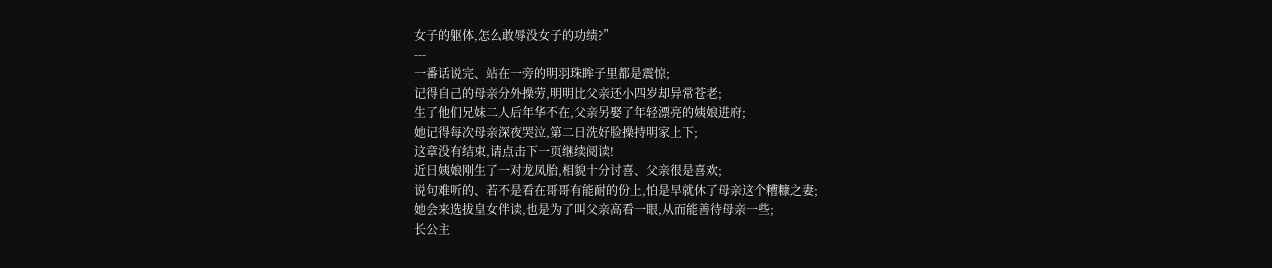女子的躯体,怎么敢辱没女子的功绩?”
---
一番话说完、站在一旁的明羽珠眸子里都是震惊;
记得自己的母亲分外操劳,明明比父亲还小四岁却异常苍老;
生了他们兄妹二人后年华不在,父亲另娶了年轻漂亮的姨娘进府;
她记得每次母亲深夜哭泣,第二日洗好脸操持明家上下;
这章没有结束,请点击下一页继续阅读!
近日姨娘刚生了一对龙凤胎,相貌十分讨喜、父亲很是喜欢;
说句难听的、若不是看在哥哥有能耐的份上,怕是早就休了母亲这个糟糠之妻;
她会来选拔皇女伴读,也是为了叫父亲高看一眼,从而能善待母亲一些;
长公主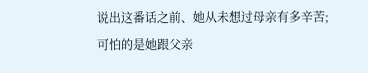说出这番话之前、她从未想过母亲有多辛苦;
可怕的是她跟父亲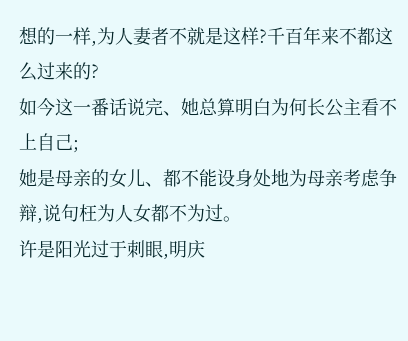想的一样,为人妻者不就是这样?千百年来不都这么过来的?
如今这一番话说完、她总算明白为何长公主看不上自己;
她是母亲的女儿、都不能设身处地为母亲考虑争辩,说句枉为人女都不为过。
许是阳光过于刺眼,明庆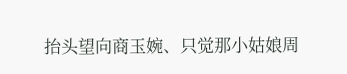抬头望向商玉婉、只觉那小姑娘周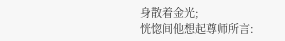身散着金光;
恍惚间他想起尊师所言: